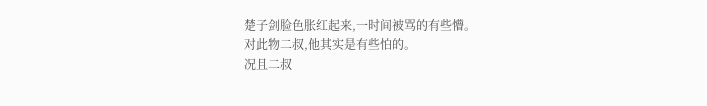楚子剑脸色胀红起来,一时间被骂的有些懵。
对此物二叔,他其实是有些怕的。
况且二叔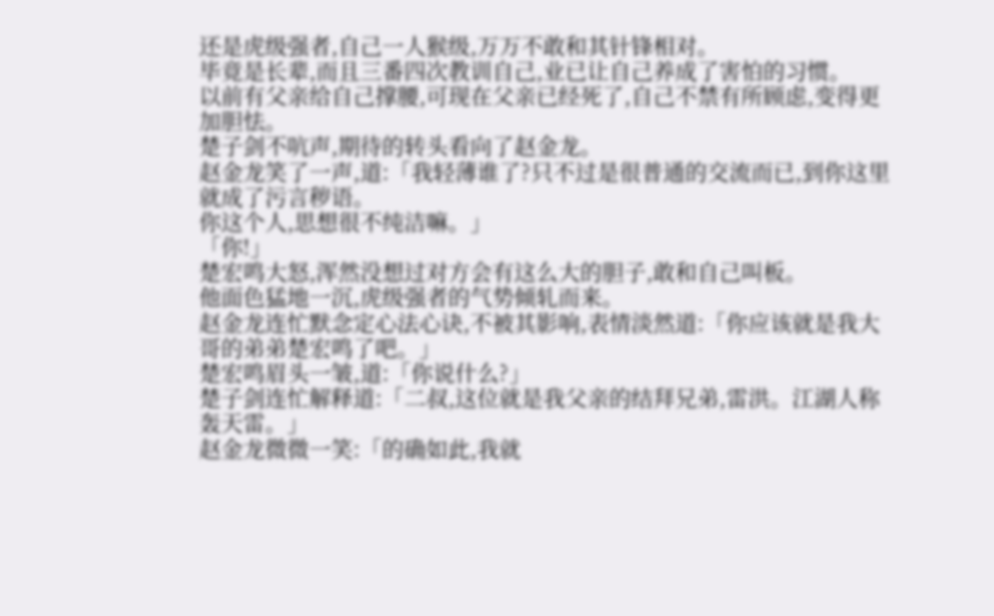还是虎级强者,自己一人猴级,万万不敢和其针锋相对。
毕竟是长辈,而且三番四次教训自己,业已让自己养成了害怕的习惯。
以前有父亲给自己撑腰,可现在父亲已经死了,自己不禁有所顾虑,变得更加胆怯。
楚子剑不吭声,期待的转头看向了赵金龙。
赵金龙笑了一声,道:「我轻薄谁了?只不过是很普通的交流而已,到你这里就成了污言秽语。
你这个人,思想很不纯洁嘛。」
「你!」
楚宏鸣大怒,浑然没想过对方会有这么大的胆子,敢和自己叫板。
他面色猛地一沉,虎级强者的气势倾轧而来。
赵金龙连忙默念定心法心诀,不被其影响,表情淡然道:「你应该就是我大哥的弟弟楚宏鸣了吧。」
楚宏鸣眉头一皱,道:「你说什么?」
楚子剑连忙解释道:「二叔,这位就是我父亲的结拜兄弟,雷洪。江湖人称轰天雷。」
赵金龙微微一笑:「的确如此,我就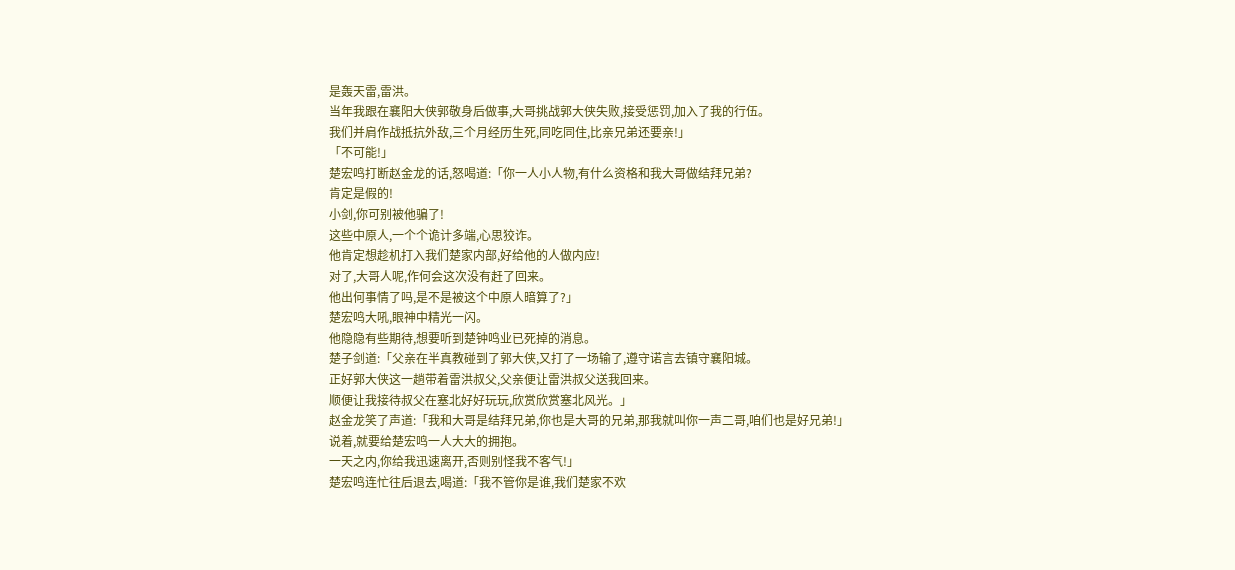是轰天雷,雷洪。
当年我跟在襄阳大侠郭敬身后做事,大哥挑战郭大侠失败,接受惩罚,加入了我的行伍。
我们并肩作战抵抗外敌,三个月经历生死,同吃同住,比亲兄弟还要亲!」
「不可能!」
楚宏鸣打断赵金龙的话,怒喝道:「你一人小人物,有什么资格和我大哥做结拜兄弟?
肯定是假的!
小剑,你可别被他骗了!
这些中原人,一个个诡计多端,心思狡诈。
他肯定想趁机打入我们楚家内部,好给他的人做内应!
对了,大哥人呢,作何会这次没有赶了回来。
他出何事情了吗,是不是被这个中原人暗算了?」
楚宏鸣大吼,眼神中精光一闪。
他隐隐有些期待,想要听到楚钟鸣业已死掉的消息。
楚子剑道:「父亲在半真教碰到了郭大侠,又打了一场输了,遵守诺言去镇守襄阳城。
正好郭大侠这一趟带着雷洪叔父,父亲便让雷洪叔父送我回来。
顺便让我接待叔父在塞北好好玩玩,欣赏欣赏塞北风光。」
赵金龙笑了声道:「我和大哥是结拜兄弟,你也是大哥的兄弟,那我就叫你一声二哥,咱们也是好兄弟!」
说着,就要给楚宏鸣一人大大的拥抱。
一天之内,你给我迅速离开,否则别怪我不客气!」
楚宏鸣连忙往后退去,喝道:「我不管你是谁,我们楚家不欢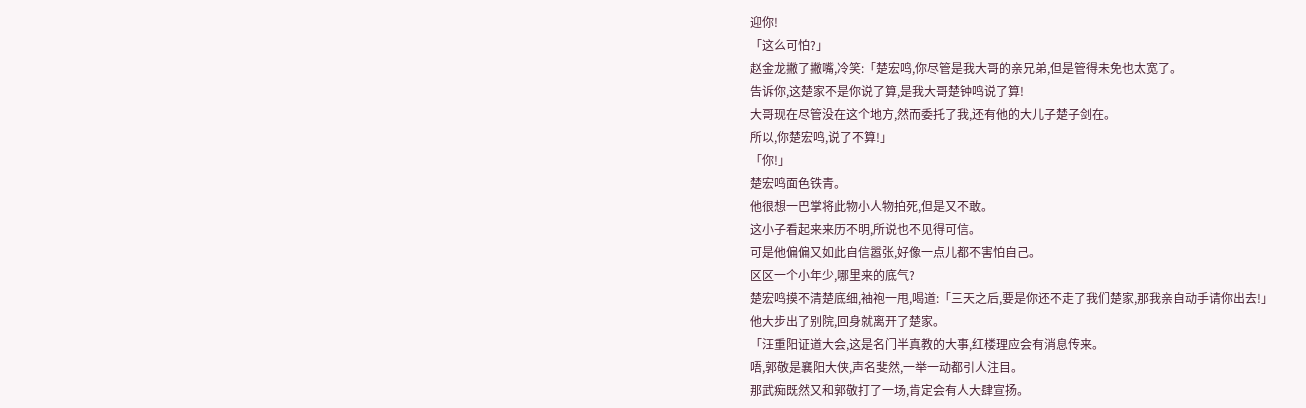迎你!
「这么可怕?」
赵金龙撇了撇嘴,冷笑:「楚宏鸣,你尽管是我大哥的亲兄弟,但是管得未免也太宽了。
告诉你,这楚家不是你说了算,是我大哥楚钟鸣说了算!
大哥现在尽管没在这个地方,然而委托了我,还有他的大儿子楚子剑在。
所以,你楚宏鸣,说了不算!」
「你!」
楚宏鸣面色铁青。
他很想一巴掌将此物小人物拍死,但是又不敢。
这小子看起来来历不明,所说也不见得可信。
可是他偏偏又如此自信嚣张,好像一点儿都不害怕自己。
区区一个小年少,哪里来的底气?
楚宏鸣摸不清楚底细,袖袍一甩,喝道:「三天之后,要是你还不走了我们楚家,那我亲自动手请你出去!」
他大步出了别院,回身就离开了楚家。
「汪重阳证道大会,这是名门半真教的大事,红楼理应会有消息传来。
唔,郭敬是襄阳大侠,声名斐然,一举一动都引人注目。
那武痴既然又和郭敬打了一场,肯定会有人大肆宣扬。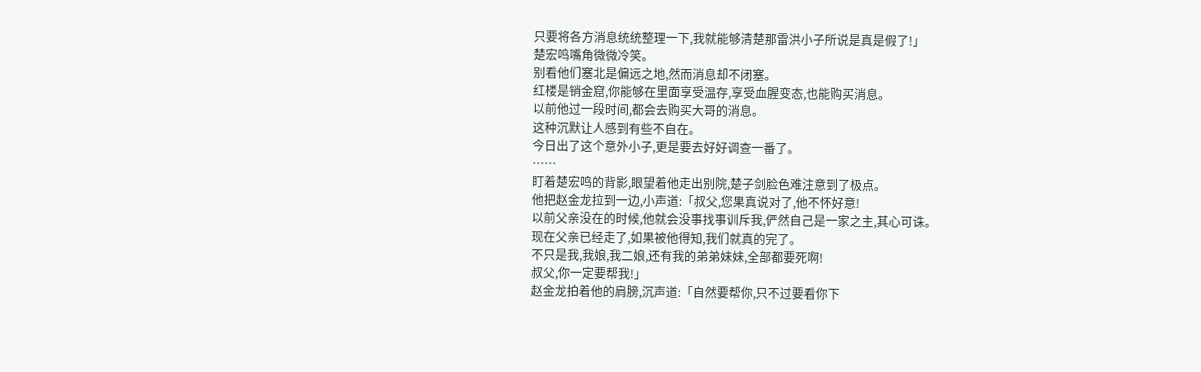只要将各方消息统统整理一下,我就能够清楚那雷洪小子所说是真是假了!」
楚宏鸣嘴角微微冷笑。
别看他们塞北是偏远之地,然而消息却不闭塞。
红楼是销金窟,你能够在里面享受温存,享受血腥变态,也能购买消息。
以前他过一段时间,都会去购买大哥的消息。
这种沉默让人感到有些不自在。
今日出了这个意外小子,更是要去好好调查一番了。
……
盯着楚宏鸣的背影,眼望着他走出别院,楚子剑脸色难注意到了极点。
他把赵金龙拉到一边,小声道:「叔父,您果真说对了,他不怀好意!
以前父亲没在的时候,他就会没事找事训斥我,俨然自己是一家之主,其心可诛。
现在父亲已经走了,如果被他得知,我们就真的完了。
不只是我,我娘,我二娘,还有我的弟弟妹妹,全部都要死啊!
叔父,你一定要帮我!」
赵金龙拍着他的肩膀,沉声道:「自然要帮你,只不过要看你下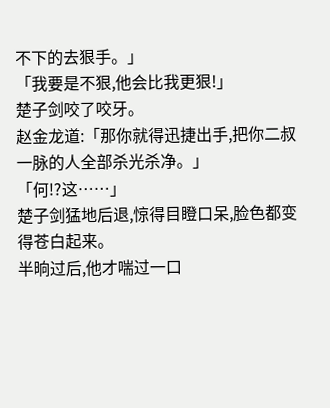不下的去狠手。」
「我要是不狠,他会比我更狠!」
楚子剑咬了咬牙。
赵金龙道:「那你就得迅捷出手,把你二叔一脉的人全部杀光杀净。」
「何!?这……」
楚子剑猛地后退,惊得目瞪口呆,脸色都变得苍白起来。
半晌过后,他才喘过一口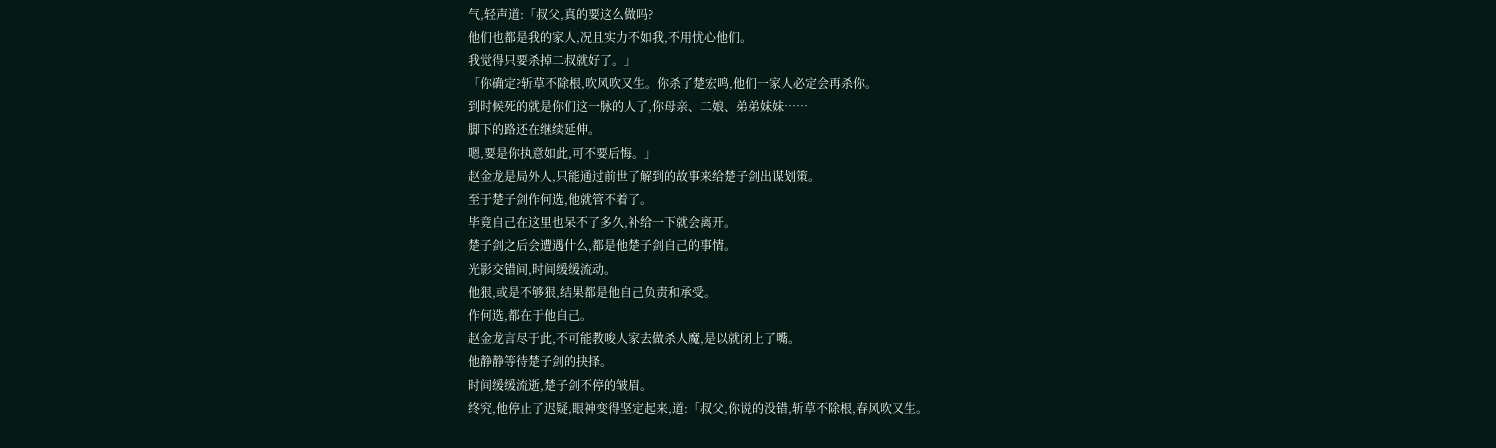气,轻声道:「叔父,真的要这么做吗?
他们也都是我的家人,况且实力不如我,不用忧心他们。
我觉得只要杀掉二叔就好了。」
「你确定?斩草不除根,吹风吹又生。你杀了楚宏鸣,他们一家人必定会再杀你。
到时候死的就是你们这一脉的人了,你母亲、二娘、弟弟妹妹……
脚下的路还在继续延伸。
嗯,要是你执意如此,可不要后悔。」
赵金龙是局外人,只能通过前世了解到的故事来给楚子剑出谋划策。
至于楚子剑作何选,他就管不着了。
毕竟自己在这里也呆不了多久,补给一下就会离开。
楚子剑之后会遭遇什么,都是他楚子剑自己的事情。
光影交错间,时间缓缓流动。
他狠,或是不够狠,结果都是他自己负责和承受。
作何选,都在于他自己。
赵金龙言尽于此,不可能教唆人家去做杀人魔,是以就闭上了嘴。
他静静等待楚子剑的抉择。
时间缓缓流逝,楚子剑不停的皱眉。
终究,他停止了迟疑,眼神变得坚定起来,道:「叔父,你说的没错,斩草不除根,春风吹又生。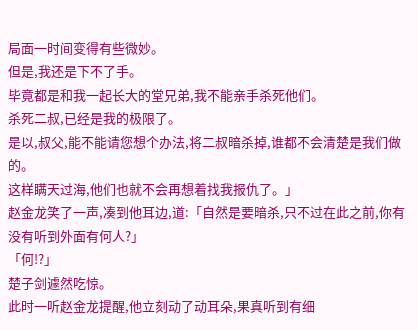局面一时间变得有些微妙。
但是,我还是下不了手。
毕竟都是和我一起长大的堂兄弟,我不能亲手杀死他们。
杀死二叔,已经是我的极限了。
是以,叔父,能不能请您想个办法,将二叔暗杀掉,谁都不会清楚是我们做的。
这样瞒天过海,他们也就不会再想着找我报仇了。」
赵金龙笑了一声,凑到他耳边,道:「自然是要暗杀,只不过在此之前,你有没有听到外面有何人?」
「何!?」
楚子剑遽然吃惊。
此时一听赵金龙提醒,他立刻动了动耳朵,果真听到有细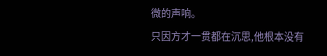微的声响。
只因方才一贯都在沉思,他根本没有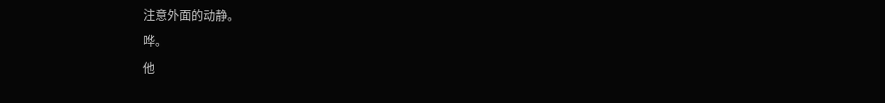注意外面的动静。
哗。
他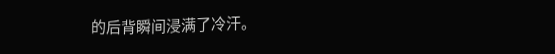的后背瞬间浸满了冷汗。